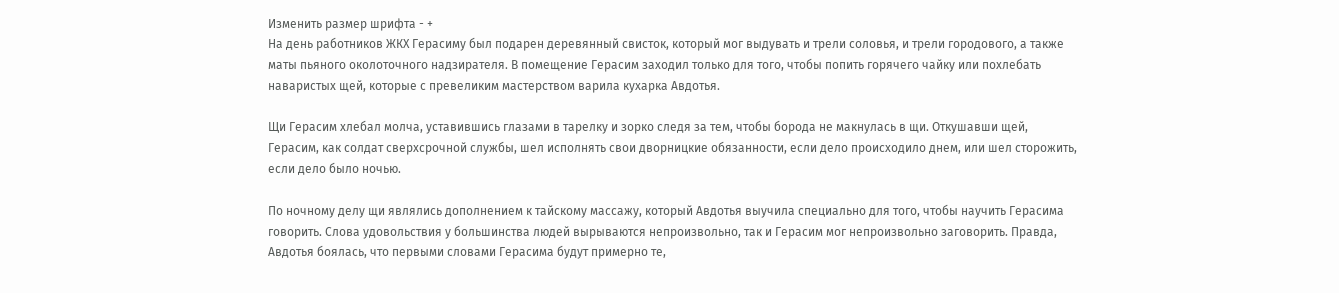Изменить размер шрифта - +
На день работников ЖКХ Герасиму был подарен деревянный свисток, который мог выдувать и трели соловья, и трели городового, а также маты пьяного околоточного надзирателя. В помещение Герасим заходил только для того, чтобы попить горячего чайку или похлебать наваристых щей, которые с превеликим мастерством варила кухарка Авдотья.

Щи Герасим хлебал молча, уставившись глазами в тарелку и зорко следя за тем, чтобы борода не макнулась в щи. Откушавши щей, Герасим, как солдат сверхсрочной службы, шел исполнять свои дворницкие обязанности, если дело происходило днем, или шел сторожить, если дело было ночью.

По ночному делу щи являлись дополнением к тайскому массажу, который Авдотья выучила специально для того, чтобы научить Герасима говорить. Слова удовольствия у большинства людей вырываются непроизвольно, так и Герасим мог непроизвольно заговорить. Правда, Авдотья боялась, что первыми словами Герасима будут примерно те,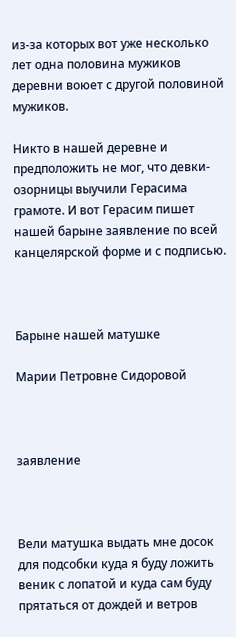из-за которых вот уже несколько лет одна половина мужиков деревни воюет с другой половиной мужиков.

Никто в нашей деревне и предположить не мог, что девки-озорницы выучили Герасима грамоте. И вот Герасим пишет нашей барыне заявление по всей канцелярской форме и с подписью.



Барыне нашей матушке

Марии Петровне Сидоровой



заявление



Вели матушка выдать мне досок для подсобки куда я буду ложить веник с лопатой и куда сам буду прятаться от дождей и ветров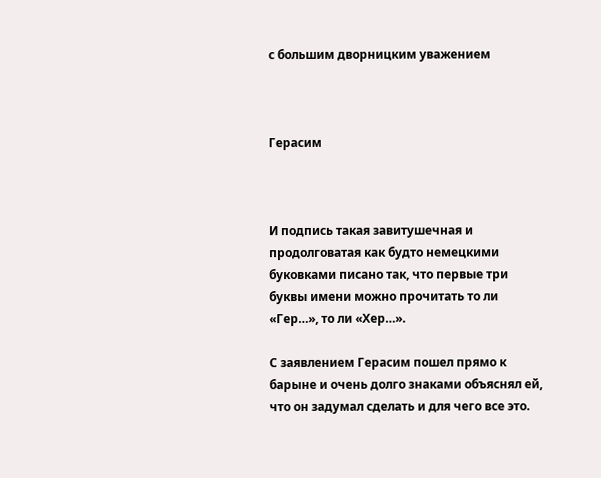с большим дворницким уважением



Герасим



И подпись такая завитушечная и продолговатая как будто немецкими буковками писано так, что первые три буквы имени можно прочитать то ли «Гер…», то ли «Хер…».

С заявлением Герасим пошел прямо к барыне и очень долго знаками объяснял ей, что он задумал сделать и для чего все это.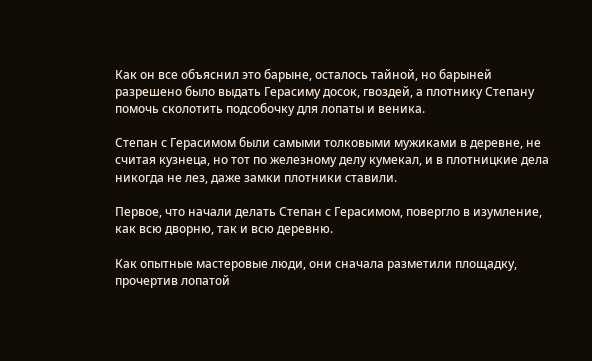Как он все объяснил это барыне, осталось тайной, но барыней разрешено было выдать Герасиму досок, гвоздей, а плотнику Степану помочь сколотить подсобочку для лопаты и веника.

Степан с Герасимом были самыми толковыми мужиками в деревне, не считая кузнеца, но тот по железному делу кумекал, и в плотницкие дела никогда не лез, даже замки плотники ставили.

Первое, что начали делать Степан с Герасимом, повергло в изумление, как всю дворню, так и всю деревню.

Как опытные мастеровые люди, они сначала разметили площадку, прочертив лопатой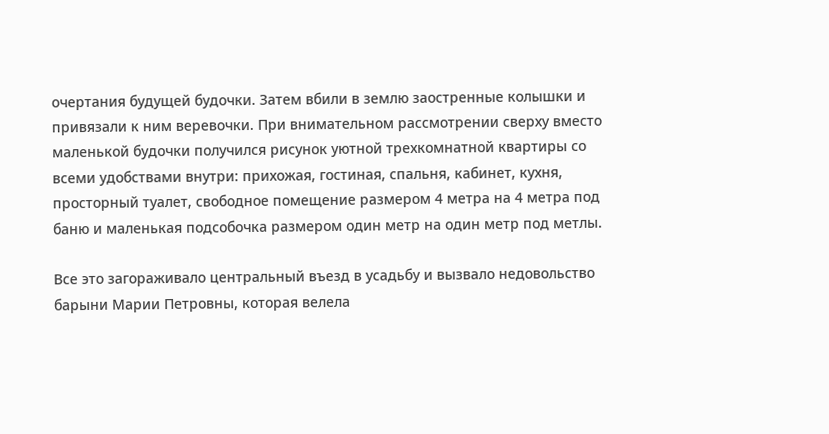очертания будущей будочки. Затем вбили в землю заостренные колышки и привязали к ним веревочки. При внимательном рассмотрении сверху вместо маленькой будочки получился рисунок уютной трехкомнатной квартиры со всеми удобствами внутри: прихожая, гостиная, спальня, кабинет, кухня, просторный туалет, свободное помещение размером 4 метра на 4 метра под баню и маленькая подсобочка размером один метр на один метр под метлы.

Все это загораживало центральный въезд в усадьбу и вызвало недовольство барыни Марии Петровны, которая велела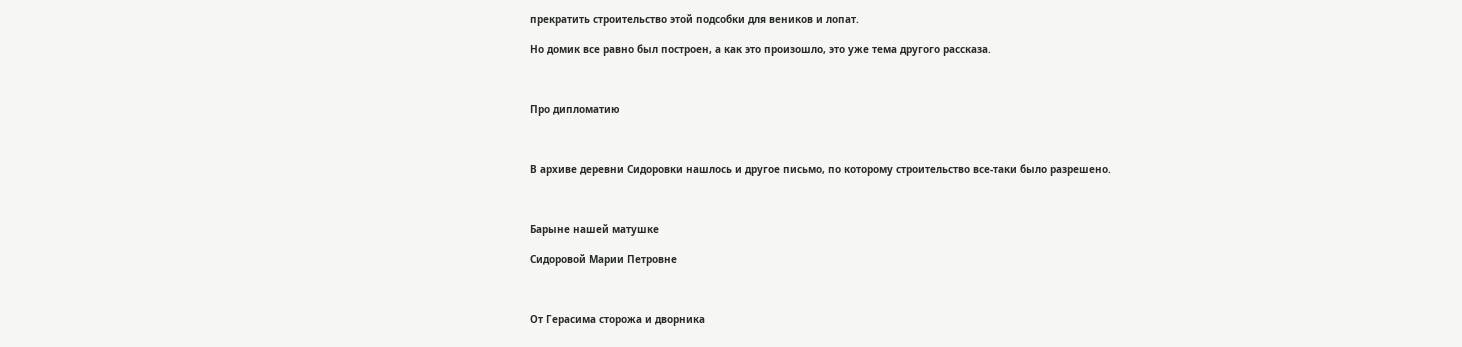прекратить строительство этой подсобки для веников и лопат.

Но домик все равно был построен, а как это произошло, это уже тема другого рассказа.



Про дипломатию



В архиве деревни Сидоровки нашлось и другое письмо, по которому строительство все-таки было разрешено.



Барыне нашей матушке

Сидоровой Марии Петровне



От Герасима сторожа и дворника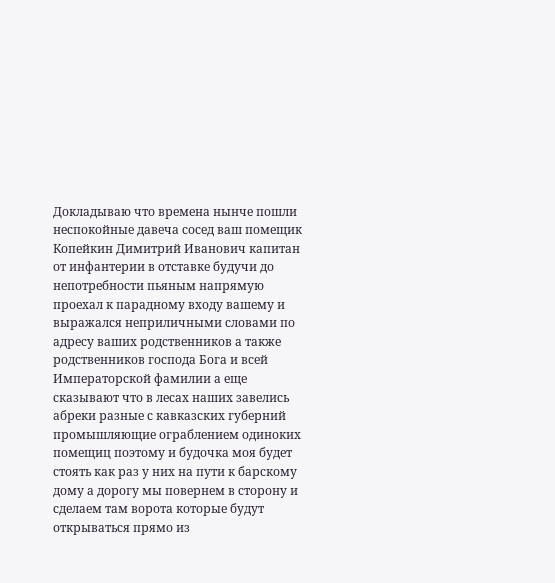Докладываю что времена нынче пошли неспокойные давеча сосед ваш помещик Копейкин Димитрий Иванович капитан от инфантерии в отставке будучи до непотребности пьяным напрямую проехал к парадному входу вашему и выражался неприличными словами по адресу ваших родственников а также родственников господа Бога и всей Императорской фамилии а еще сказывают что в лесах наших завелись абреки разные с кавказских губерний промышляющие ограблением одиноких помещиц поэтому и будочка моя будет стоять как раз у них на пути к барскому дому а дорогу мы повернем в сторону и сделаем там ворота которые будут открываться прямо из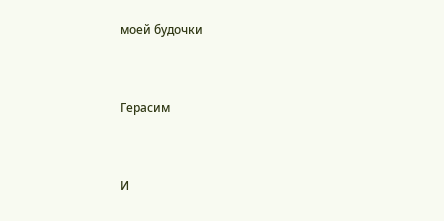моей будочки



Герасим



И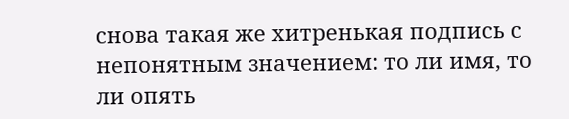снова такая же хитренькая подпись с непонятным значением: то ли имя, то ли опять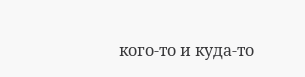кого-то и куда-то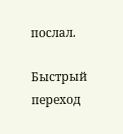послал.

Быстрый переход